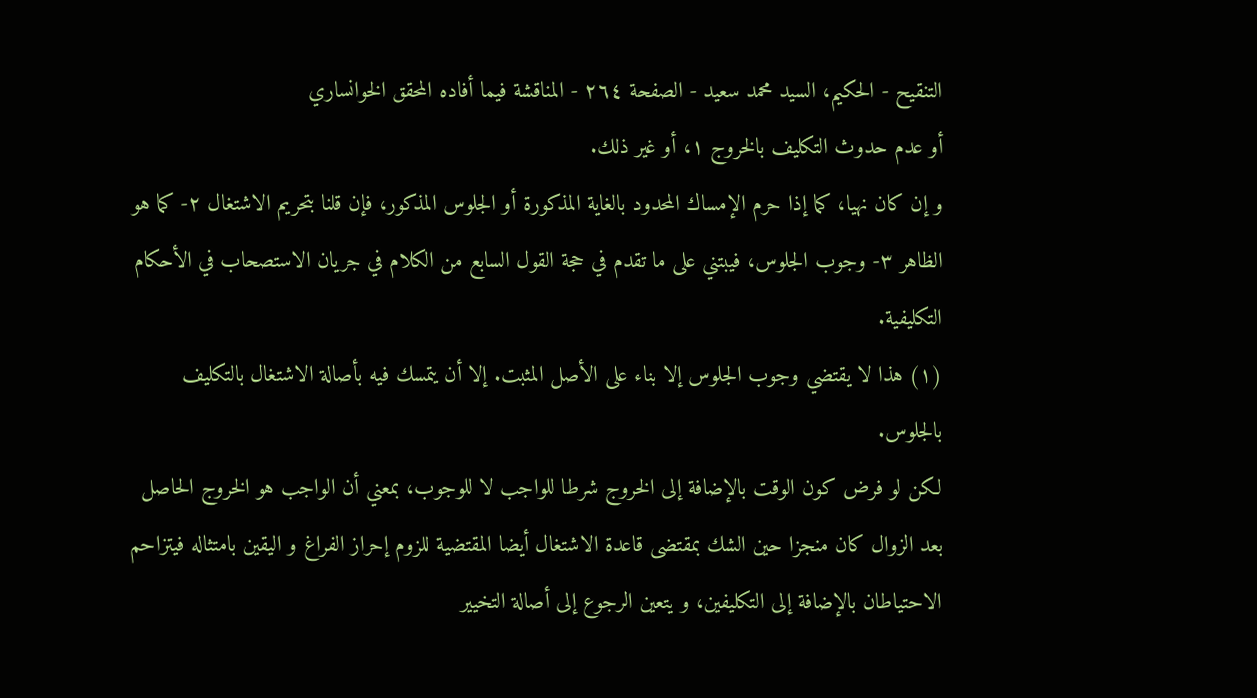التنقيح - الحكيم، السيد محمد سعيد - الصفحة ٢٦٤ - المناقشة فيما أفاده المحقق الخوانساري
أو عدم حدوث التكليف بالخروج ١، أو غير ذلك.
و إن كان نهيا، كما إذا حرم الإمساك المحدود بالغاية المذكورة أو الجلوس المذكور، فإن قلنا بتحريم الاشتغال ٢- كما هو الظاهر ٣- وجوب الجلوس، فيبتني على ما تقدم في حجة القول السابع من الكلام في جريان الاستصحاب في الأحكام التكليفية.
(١) هذا لا يقتضي وجوب الجلوس إلا بناء على الأصل المثبت. إلا أن يتمسك فيه بأصالة الاشتغال بالتكليف بالجلوس.
لكن لو فرض كون الوقت بالإضافة إلى الخروج شرطا للواجب لا للوجوب، بمعني أن الواجب هو الخروج الحاصل بعد الزوال كان منجزا حين الشك بمقتضى قاعدة الاشتغال أيضا المقتضية للزوم إحراز الفراغ و اليقين بامتثاله فيتزاحم الاحتياطان بالإضافة إلى التكليفين، و يتعين الرجوع إلى أصالة التخيير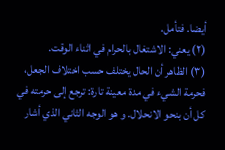أيضا. فتأمل.
(٢) يعني: الاشتغال بالحرام في اثناء الوقت.
(٣) الظاهر أن الحال يختلف حسب اختلاف الجعل، فحرمة الشيء في مدة معينة تارة: ترجع إلى حرمته في كل أن بنحو الانحلال. و هو الوجه الثاني الذي أشار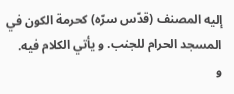إليه المصنف (قدّس سرّه) كحرمة الكون في المسجد الحرام للجنب. و يأتي الكلام فيه.
و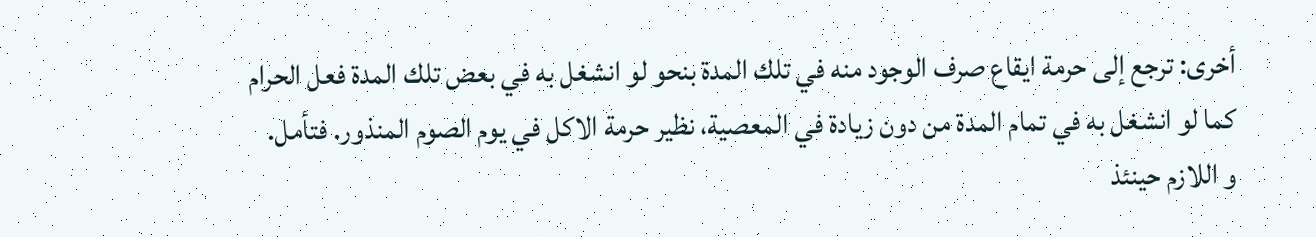أخرى: ترجع إلى حرمة ايقاع صرف الوجود منه في تلك المدة بنحو لو انشغل به في بعض تلك المدة فعل الحرام كما لو انشغل به في تمام المدة من دون زيادة في المعصية، نظير حرمة الاكل في يوم الصوم المنذور. فتأمل.
و اللازم حينئذ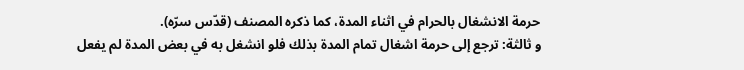حرمة الانشغال بالحرام في اثناء المدة، كما ذكره المصنف (قدّس سرّه).
و ثالثة: ترجع إلى حرمة اشغال تمام المدة بذلك فلو انشغل به في بعض المدة لم يفعل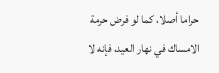حراما أصلا، كما لو فرض حرمة الامساك في نهار العيد، فإنه لا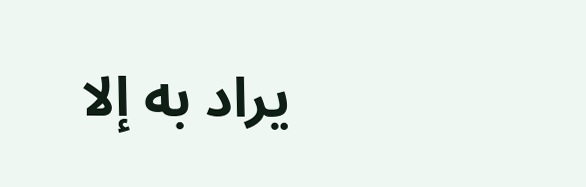يراد به إلا